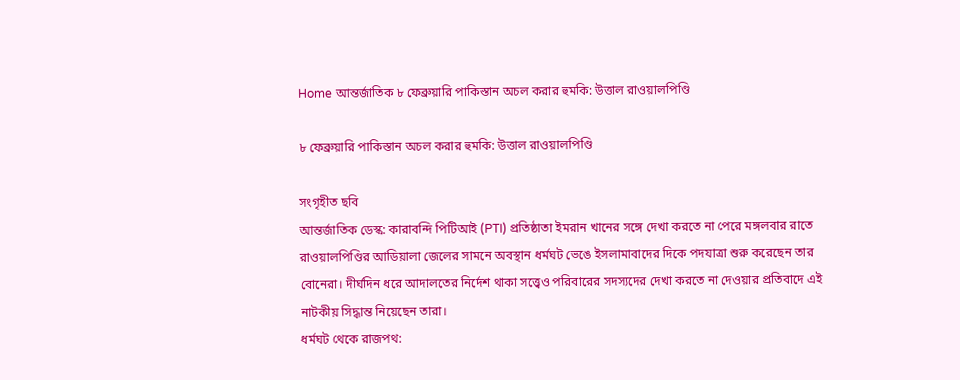Home আন্তর্জাতিক ৮ ফেব্রুয়ারি পাকিস্তান অচল করার হুমকি: উত্তাল রাওয়ালপিণ্ডি

৮ ফেব্রুয়ারি পাকিস্তান অচল করার হুমকি: উত্তাল রাওয়ালপিণ্ডি

সংগৃহীত ছবি
আন্তর্জাতিক ডেস্ক: কারাবন্দি পিটিআই (PTI) প্রতিষ্ঠাতা ইমরান খানের সঙ্গে দেখা করতে না পেরে মঙ্গলবার রাতে রাওয়ালপিণ্ডির আডিয়ালা জেলের সামনে অবস্থান ধর্মঘট ভেঙে ইসলামাবাদের দিকে পদযাত্রা শুরু করেছেন তার বোনেরা। দীর্ঘদিন ধরে আদালতের নির্দেশ থাকা সত্ত্বেও পরিবারের সদস্যদের দেখা করতে না দেওয়ার প্রতিবাদে এই নাটকীয় সিদ্ধান্ত নিয়েছেন তারা।
ধর্মঘট থেকে রাজপথ: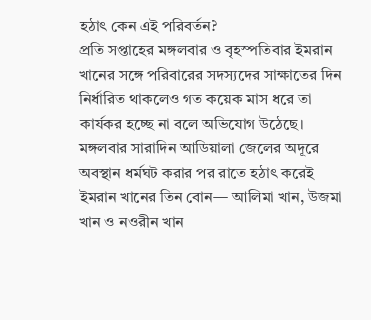হঠাৎ কেন এই পরিবর্তন?
প্রতি সপ্তাহের মঙ্গলবার ও বৃহস্পতিবার ইমরান খানের সঙ্গে পরিবারের সদস্যদের সাক্ষাতের দিন নির্ধারিত থাকলেও গত কয়েক মাস ধরে তা কার্যকর হচ্ছে না বলে অভিযোগ উঠেছে। মঙ্গলবার সারাদিন আডিয়ালা জেলের অদূরে অবস্থান ধর্মঘট করার পর রাতে হঠাৎ করেই ইমরান খানের তিন বোন— আলিমা খান, উজমা খান ও নওরীন খান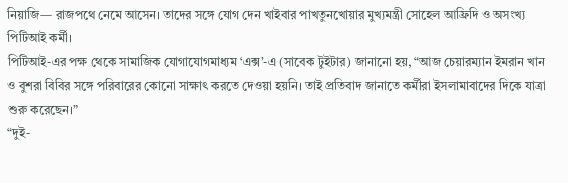নিয়াজি— রাজপথে নেমে আসেন। তাদের সঙ্গে যোগ দেন খাইবার পাখতুনখোয়ার মুখ্যমন্ত্রী সোহেল আফ্রিদি ও অসংখ্য পিটিআই কর্মী।
পিটিআই-এর পক্ষ থেকে সামাজিক যোগাযোগমাধ্যম ‘এক্স’-এ (সাবেক টুইটার) জানানো হয়, “আজ চেয়ারম্যান ইমরান খান ও বুশরা বিবির সঙ্গে পরিবারের কোনো সাক্ষাৎ করতে দেওয়া হয়নি। তাই প্রতিবাদ জানাতে কর্মীরা ইসলামাবাদের দিকে যাত্রা শুরু করেছেন।”
“দুই-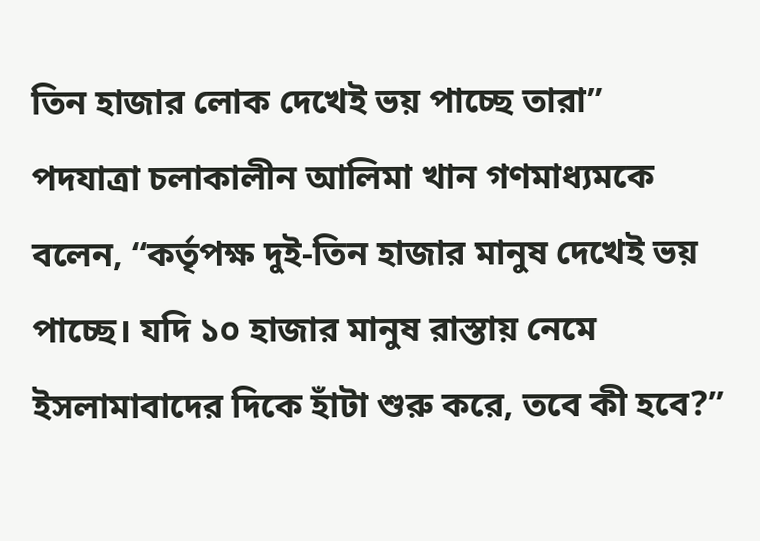তিন হাজার লোক দেখেই ভয় পাচ্ছে তারা”
পদযাত্রা চলাকালীন আলিমা খান গণমাধ্যমকে বলেন, “কর্তৃপক্ষ দুই-তিন হাজার মানুষ দেখেই ভয় পাচ্ছে। যদি ১০ হাজার মানুষ রাস্তায় নেমে ইসলামাবাদের দিকে হাঁটা শুরু করে, তবে কী হবে?”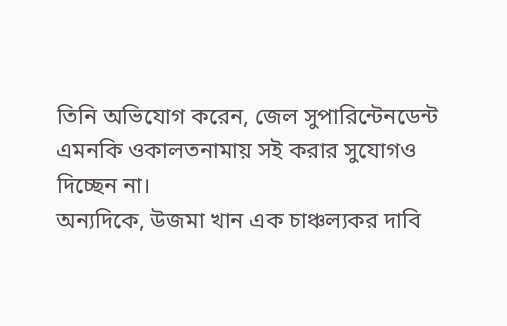তিনি অভিযোগ করেন, জেল সুপারিন্টেনডেন্ট এমনকি ওকালতনামায় সই করার সুযোগও দিচ্ছেন না।
অন্যদিকে, উজমা খান এক চাঞ্চল্যকর দাবি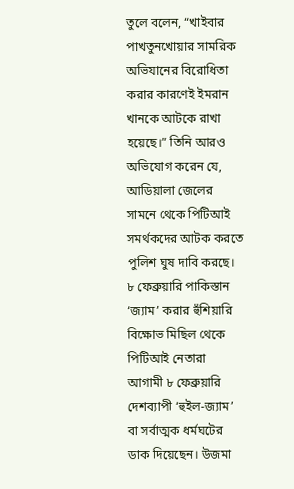তুলে বলেন, “খাইবার পাখতুনখোয়ার সামরিক অভিযানের বিরোধিতা করার কারণেই ইমরান খানকে আটকে রাখা হয়েছে।” তিনি আরও অভিযোগ করেন যে, আডিয়ালা জেলের সামনে থেকে পিটিআই সমর্থকদের আটক করতে পুলিশ ঘুষ দাবি করছে।
৮ ফেব্রুয়ারি পাকিস্তান ‘জ্যাম’ করার হুঁশিয়ারি
বিক্ষোভ মিছিল থেকে পিটিআই নেতারা আগামী ৮ ফেব্রুয়ারি দেশব্যাপী ‘হুইল-জ্যাম’ বা সর্বাত্মক ধর্মঘটের ডাক দিয়েছেন। উজমা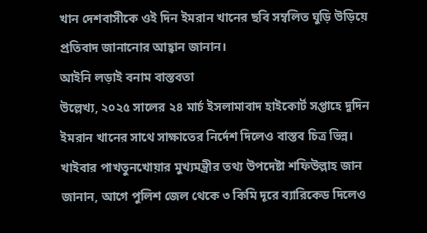খান দেশবাসীকে ওই দিন ইমরান খানের ছবি সম্বলিত ঘুড়ি উড়িয়ে প্রতিবাদ জানানোর আহ্বান জানান।
আইনি লড়াই বনাম বাস্তবতা
উল্লেখ্য, ২০২৫ সালের ২৪ মার্চ ইসলামাবাদ হাইকোর্ট সপ্তাহে দুদিন ইমরান খানের সাথে সাক্ষাতের নির্দেশ দিলেও বাস্তব চিত্র ভিন্ন। খাইবার পাখতুনখোয়ার মুখ্যমন্ত্রীর তথ্য উপদেষ্টা শফিউল্লাহ জান জানান, আগে পুলিশ জেল থেকে ৩ কিমি দূরে ব্যারিকেড দিলেও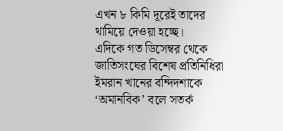এখন ৮ কিমি দূরেই তাদের থামিয়ে দেওয়া হচ্ছে।
এদিকে গত ডিসেম্বর থেকে জাতিসংঘের বিশেষ প্রতিনিধিরা ইমরান খানের বন্দিদশাকে ‘অমানবিক’ বলে সতর্ক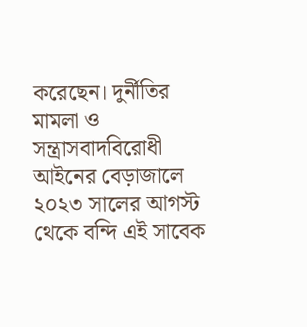করেছেন। দুর্নীতির মামলা ও সন্ত্রাসবাদবিরোধী আইনের বেড়াজালে ২০২৩ সালের আগস্ট থেকে বন্দি এই সাবেক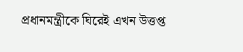প্রধানমন্ত্রীকে ঘিরেই এখন উত্তপ্ত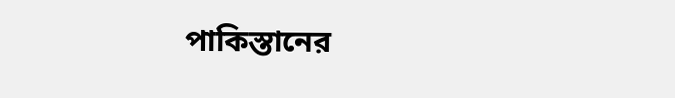পাকিস্তানের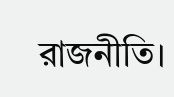রাজনীতি।